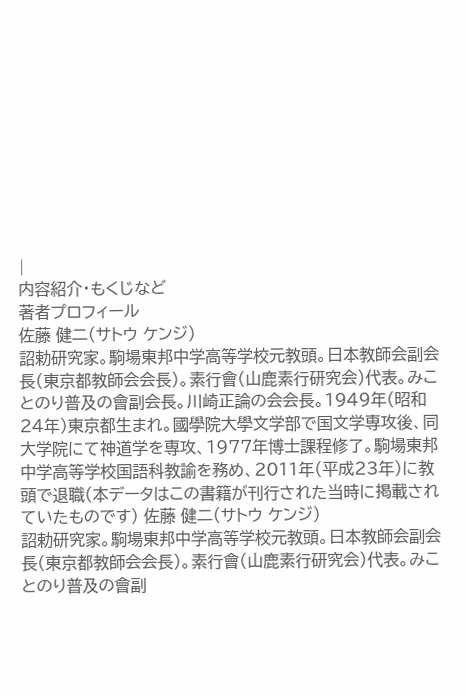|
内容紹介・もくじなど
著者プロフィール
佐藤 健二(サトウ ケンジ)
詔勅研究家。駒場東邦中学高等学校元教頭。日本教師会副会長(東京都教師会会長)。素行會(山鹿素行研究会)代表。みことのり普及の會副会長。川崎正論の会会長。1949年(昭和24年)東京都生まれ。國學院大學文学部で国文学専攻後、同大学院にて神道学を専攻、1977年博士課程修了。駒場東邦中学高等学校国語科教諭を務め、2011年(平成23年)に教頭で退職(本データはこの書籍が刊行された当時に掲載されていたものです) 佐藤 健二(サトウ ケンジ)
詔勅研究家。駒場東邦中学高等学校元教頭。日本教師会副会長(東京都教師会会長)。素行會(山鹿素行研究会)代表。みことのり普及の會副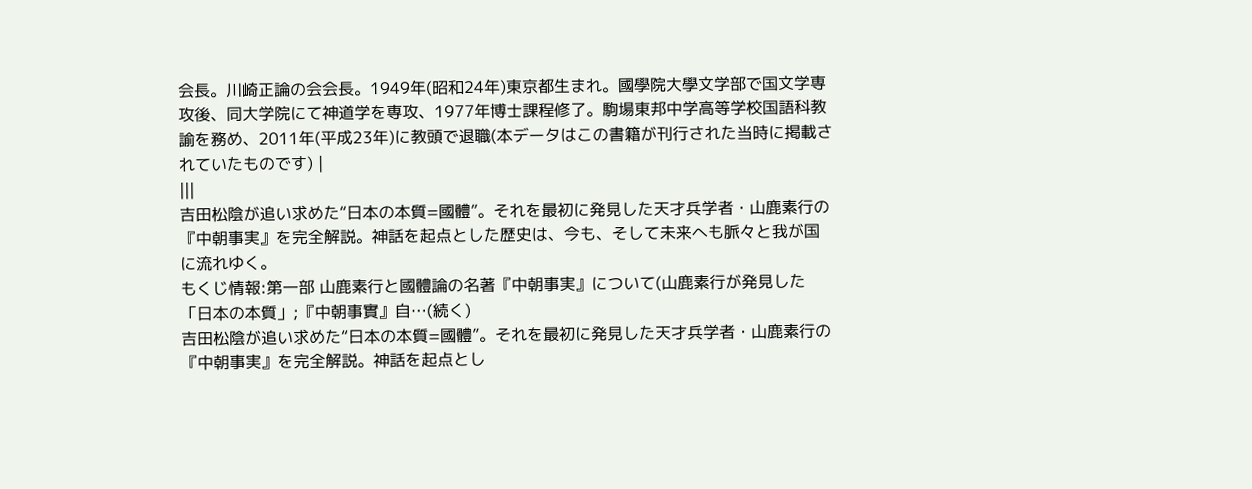会長。川崎正論の会会長。1949年(昭和24年)東京都生まれ。國學院大學文学部で国文学専攻後、同大学院にて神道学を専攻、1977年博士課程修了。駒場東邦中学高等学校国語科教諭を務め、2011年(平成23年)に教頭で退職(本データはこの書籍が刊行された当時に掲載されていたものです) |
|||
吉田松陰が追い求めた“日本の本質=國體”。それを最初に発見した天才兵学者・山鹿素行の『中朝事実』を完全解説。神話を起点とした歴史は、今も、そして未来へも脈々と我が国に流れゆく。
もくじ情報:第一部 山鹿素行と國體論の名著『中朝事実』について(山鹿素行が発見した「日本の本質」;『中朝事實』自…(続く)
吉田松陰が追い求めた“日本の本質=國體”。それを最初に発見した天才兵学者・山鹿素行の『中朝事実』を完全解説。神話を起点とし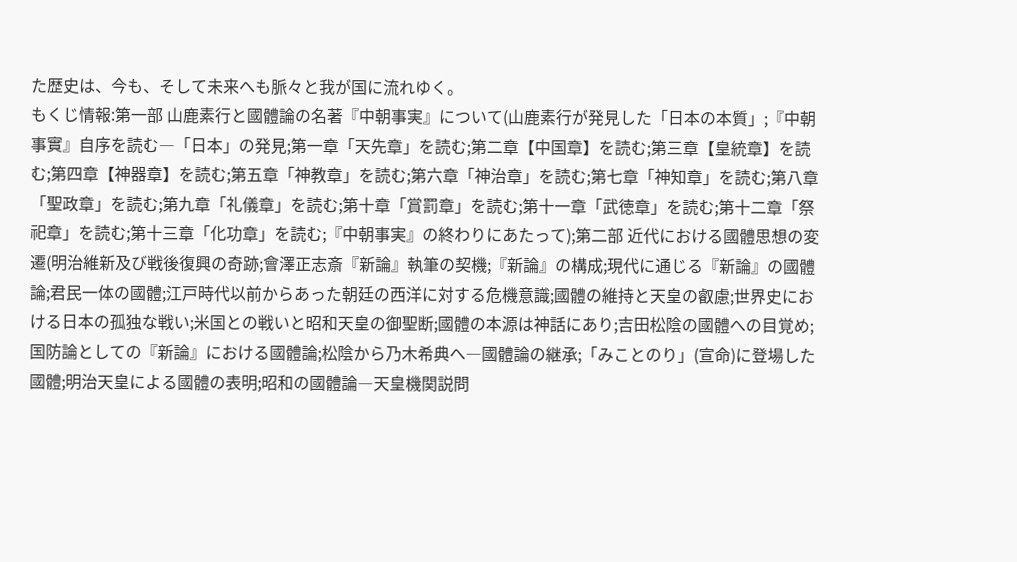た歴史は、今も、そして未来へも脈々と我が国に流れゆく。
もくじ情報:第一部 山鹿素行と國體論の名著『中朝事実』について(山鹿素行が発見した「日本の本質」;『中朝事實』自序を読む―「日本」の発見;第一章「天先章」を読む;第二章【中国章】を読む;第三章【皇統章】を読む;第四章【神器章】を読む;第五章「神教章」を読む;第六章「神治章」を読む;第七章「神知章」を読む;第八章「聖政章」を読む;第九章「礼儀章」を読む;第十章「賞罰章」を読む;第十一章「武徳章」を読む;第十二章「祭祀章」を読む;第十三章「化功章」を読む;『中朝事実』の終わりにあたって);第二部 近代における國體思想の変遷(明治維新及び戦後復興の奇跡;會澤正志斎『新論』執筆の契機;『新論』の構成;現代に通じる『新論』の國體論;君民一体の國體;江戸時代以前からあった朝廷の西洋に対する危機意識;國體の維持と天皇の叡慮;世界史における日本の孤独な戦い;米国との戦いと昭和天皇の御聖断;國體の本源は神話にあり;吉田松陰の國體への目覚め;国防論としての『新論』における國體論;松陰から乃木希典へ―國體論の継承;「みことのり」(宣命)に登場した國體;明治天皇による國體の表明;昭和の國體論―天皇機関説問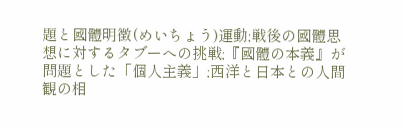題と國體明徴(めいちょう)運動;戦後の國體思想に対するタブーへの挑戦;『國體の本義』が問題とした「個人主義」;西洋と日本との人間観の相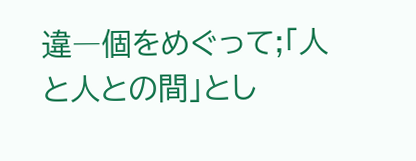違―個をめぐって;「人と人との間」とし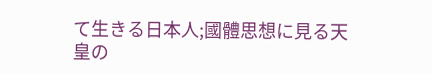て生きる日本人;國體思想に見る天皇の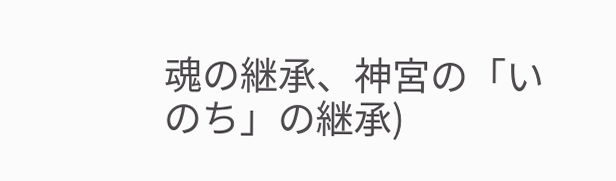魂の継承、神宮の「いのち」の継承)